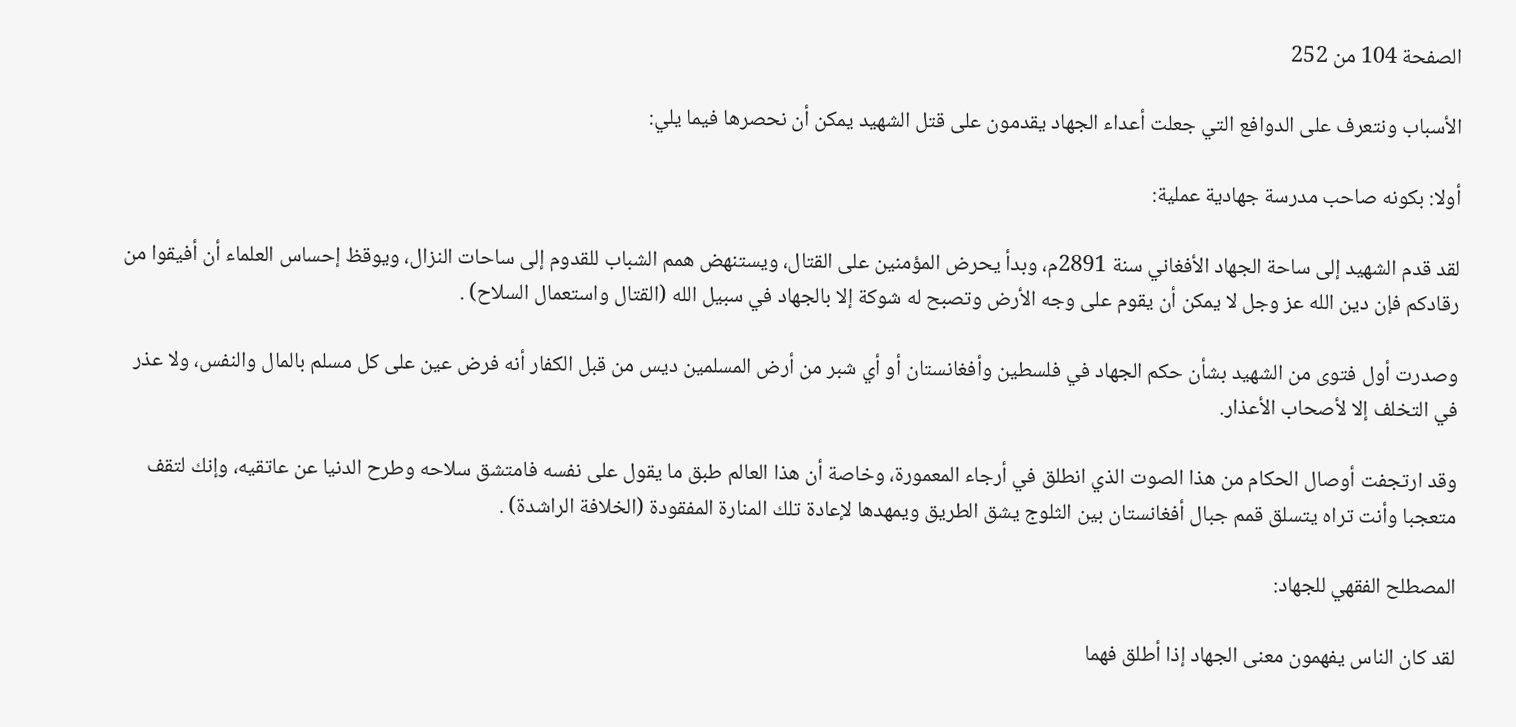الصفحة 104 من 252

الأسباب ونتعرف على الدوافع التي جعلت أعداء الجهاد يقدمون على قتل الشهيد يمكن أن نحصرها فيما يلي:

أولا: بكونه صاحب مدرسة جهادية عملية:

لقد قدم الشهيد إلى ساحة الجهاد الأفغاني سنة 2891م، وبدأ يحرض المؤمنين على القتال، ويستنهض همم الشباب للقدوم إلى ساحات النزال، ويوقظ إحساس العلماء أن أفيقوا من رقادكم فإن دين الله عز وجل لا يمكن أن يقوم على وجه الأرض وتصبح له شوكة إلا بالجهاد في سبيل الله (القتال واستعمال السلاح) .

وصدرت أول فتوى من الشهيد بشأن حكم الجهاد في فلسطين وأفغانستان أو أي شبر من أرض المسلمين ديس من قبل الكفار أنه فرض عين على كل مسلم بالمال والنفس، ولا عذر في التخلف إلا لأصحاب الأعذار.

وقد ارتجفت أوصال الحكام من هذا الصوت الذي انطلق في أرجاء المعمورة، وخاصة أن هذا العالم طبق ما يقول على نفسه فامتشق سلاحه وطرح الدنيا عن عاتقيه، وإنك لتقف متعجبا وأنت تراه يتسلق قمم جبال أفغانستان بين الثلوج يشق الطريق ويمهدها لإعادة تلك المنارة المفقودة (الخلافة الراشدة) .

المصطلح الفقهي للجهاد:

لقد كان الناس يفهمون معنى الجهاد إذا أطلق فهما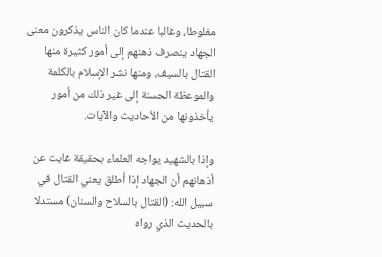مغلوطا، وغالبا عندما كان الناس يذكرون معنى الجهاد ينصرف ذهنهم إلى أمور كثيرة منها القتال بالسيف، ومنها نشر الإسلام بالكلمة والموعظة الحسنة إلى غير ذلك من أمور يأخذونها من الأحاديث والآيات.

وإذا بالشهيد يواجه العلماء بحقيقة غابت عن أذهانهم أن الجهاد إذا أطلق يعني القتال في سبيل الله: (القتال بالسلاح والسنان) مستدلا بالحديث الذي رواه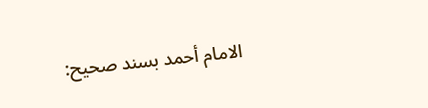الامام أحمد بسند صحيح: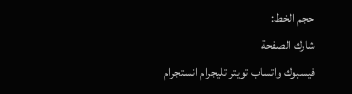حجم الخط:
شارك الصفحة
فيسبوك واتساب تويتر تليجرام انستجرام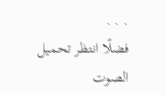. . .
فضلًا انتظر تحميل الصوت